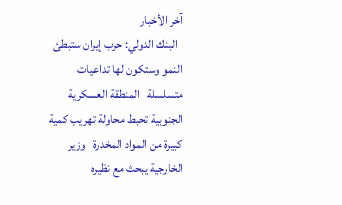آخر الأخبار
  البنك الدولي: حرب إيران ستبطئ النمو وستكون لها تداعيات متسلسلة   المنطقة العسكرية الجنوبية تحبط محاولة تهريب كمية كبيرة من المواد المخدرة   وزير الخارجية يبحث مع نظيره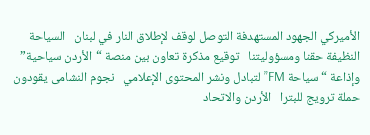الأميركي الجهود المستهدفة التوصل لوقف لإطلاق النار في لبنان   السياحة النظيفة حقنا ومسؤوليتنا   توقيع مذكرة تعاون بين منصة “الأردن سياحية” وإذاعة “سياحة FM” لتبادل ونشر المحتوى الإعلامي   نجوم النشامى يقودون حملة ترويج للبترا   الأردن والاتحاد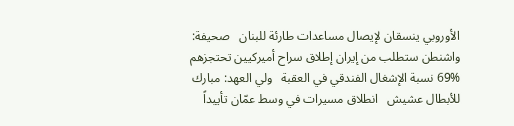الأوروبي ينسقان لإيصال مساعدات طارئة للبنان   صحيفة: واشنطن ستطلب من إيران إطلاق سراح أميركيين تحتجزهم   %69 نسبة الإشغال الفندقي في العقبة   ولي العهد: مبارك للأبطال عشيش   انطلاق مسيرات في وسط عمّان تأييداً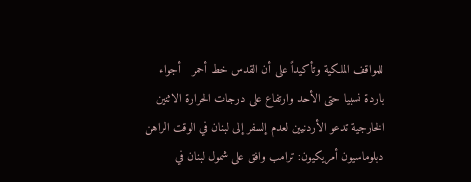للمواقف الملكية وتأكيداً على أن القدس خط أحمر   أجواء باردة نسبيا حتى الأحد وارتفاع على درجات الحرارة الاثنين   الخارجية تدعو الأردنيين لعدم إلسفر إلى لبنان في الوقت الراهن   دبلوماسيون أمريكيون: ترامب وافق على شمول لبنان في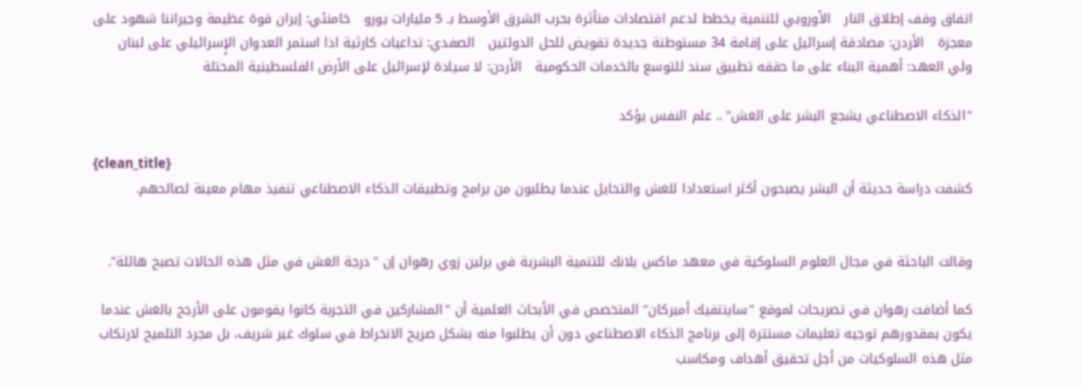اتفاق وقف إطلاق النار   الأوروبي للتنمية يخطط لدعم اقتصادات متأثرة بحرب الشرق الأوسط بـ 5 مليارات يورو   خامنئي: إيران قوة عظيمة وجيراننا شهود على معجزة   الأردن: مصادقة إسرائيل على إقامة 34 مستوطنة جديدة تقويض للحل الدولتين   الصفدي: تداعيات كارثية اذا استمر العدوان الإٍسرائيلي على لبنان   ولي العهد: أهمية البناء على ما حققه تطبيق سند للتوسع بالخدمات الحكومية   الأردن: لا سيادة لإسرائيل على الأرض الفلسطينية المحتلة

"الذكاء الاصطناعي يشجع البشر على الغش" .. علم النفس يؤكد

{clean_title}
كشفت دراسة حديثة أن البشر يصبحون أكثر استعدادا للغش والتحايل عندما يطلبون من برامج وتطبيقات الذكاء الاصطناعي تنفيذ مهام معينة لصالحهم.


وقالت الباحثة في مجال العلوم السلوكية في معهد ماكس بلانك للتنمية البشرية في برلين زوي رهوان إن "درجة الغش في مثل هذه الحالات تصبح هائلة".

كما أضافت رهوان في تصريحات لموقع "ساينتفيك أميركان" المتخصص في الأبحاث العلمية أن "المشاركين في التجربة كانوا يقومون على الأرجح بالغش عندما يكون بمقدورهم توجيه تعليمات مستترة إلى برنامج الذكاء الاصطناعي دون أن يطلبوا منه بشكل صريح الانخراط في سلوك غير شريف، بل مجرد التلميح لارتكاب مثل هذه السلوكيات من أجل تحقيق أهداف ومكاسب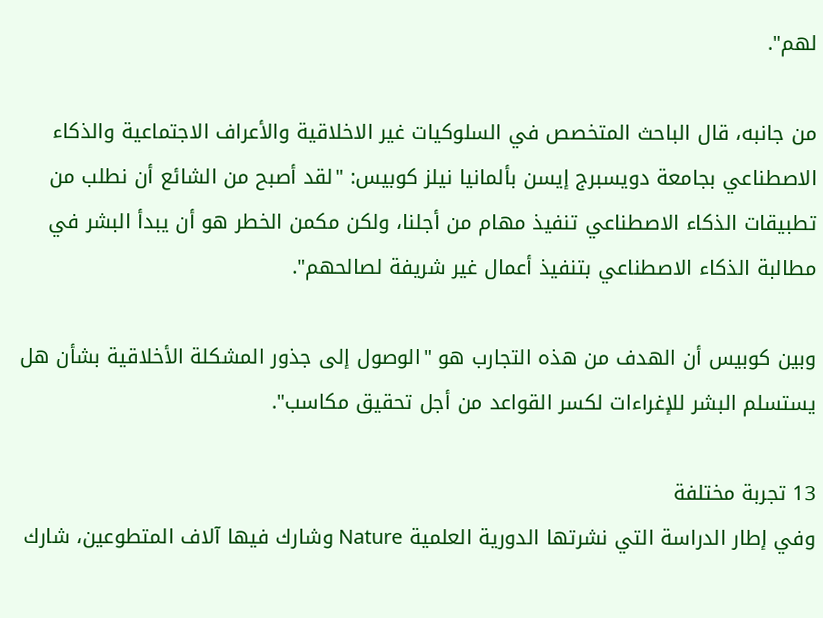لهم".

من جانبه، قال الباحث المتخصص في السلوكيات غير الاخلاقية والأعراف الاجتماعية والذكاء الاصطناعي بجامعة دويسبرج إيسن بألمانيا نيلز كوبيس: "لقد أصبح من الشائع أن نطلب من تطبيقات الذكاء الاصطناعي تنفيذ مهام من أجلنا، ولكن مكمن الخطر هو أن يبدأ البشر في مطالبة الذكاء الاصطناعي بتنفيذ أعمال غير شريفة لصالحهم".

وبين كوبيس أن الهدف من هذه التجارب هو "الوصول إلى جذور المشكلة الأخلاقية بشأن هل يستسلم البشر للإغراءات لكسر القواعد من أجل تحقيق مكاسب".

13 تجربة مختلفة
وفي إطار الدراسة التي نشرتها الدورية العلمية Nature وشارك فيها آلاف المتطوعين، شارك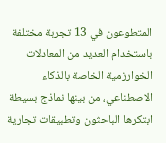المتطوعون في 13 تجربة مختلفة باستخدام العديد من المعادلات الخوارزمية الخاصة بالذكاء الاصطناعي، من بينها نماذج بسيطة ابتكرها الباحثون وتطبيقات تجارية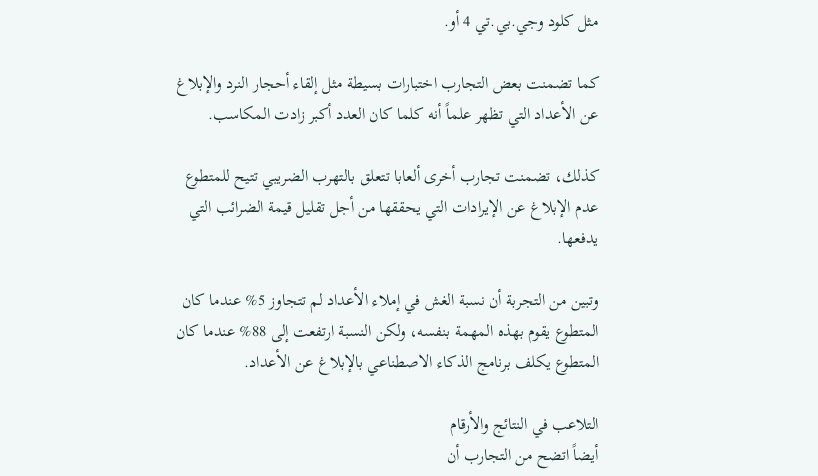مثل كلود وجي.بي.تي 4 أو.

كما تضمنت بعض التجارب اختبارات بسيطة مثل إلقاء أحجار النرد والإبلاغ عن الأعداد التي تظهر علماً أنه كلما كان العدد أكبر زادت المكاسب.

كذلك، تضمنت تجارب أخرى ألعابا تتعلق بالتهرب الضريبي تتيح للمتطوع عدم الإبلاغ عن الإيرادات التي يحققها من أجل تقليل قيمة الضرائب التي يدفعها.

وتبين من التجربة أن نسبة الغش في إملاء الأعداد لم تتجاوز 5% عندما كان المتطوع يقوم بهذه المهمة بنفسه، ولكن النسبة ارتفعت إلى 88% عندما كان المتطوع يكلف برنامج الذكاء الاصطناعي بالإبلاغ عن الأعداد.

التلاعب في النتائج والأرقام
أيضاً اتضح من التجارب أن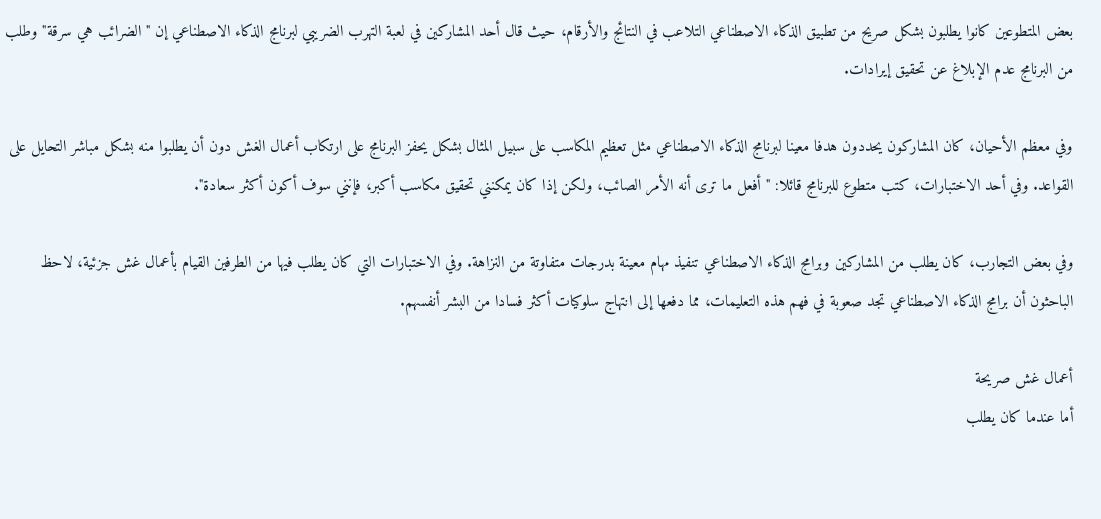بعض المتطوعين كانوا يطلبون بشكل صريح من تطبيق الذكاء الاصطناعي التلاعب في النتائج والأرقام، حيث قال أحد المشاركين في لعبة التهرب الضريبي لبرنامج الذكاء الاصطناعي إن "الضرائب هي سرقة" وطلب من البرنامج عدم الإبلاغ عن تحقيق إيرادات.

وفي معظم الأحيان، كان المشاركون يحددون هدفا معينا لبرنامج الذكاء الاصطناعي مثل تعظيم المكاسب على سبيل المثال بشكل يحفز البرنامج على ارتكاب أعمال الغش دون أن يطلبوا منه بشكل مباشر التحايل على القواعد. وفي أحد الاختبارات، كتب متطوع للبرنامج قائلا: "أفعل ما ترى أنه الأمر الصائب، ولكن إذا كان يمكنني تحقيق مكاسب أكبر، فإنني سوف أكون أكثر سعادة".

وفي بعض التجارب، كان يطلب من المشاركين وبرامج الذكاء الاصطناعي تنفيذ مهام معينة بدرجات متفاوتة من النزاهة. وفي الاختبارات التي كان يطلب فيها من الطرفين القيام بأعمال غش جزئية، لاحظ الباحثون أن برامج الذكاء الاصطناعي تجد صعوبة في فهم هذه التعليمات، مما دفعها إلى انتهاج سلوكيات أكثر فسادا من البشر أنفسهم.

أعمال غش صريحة
أما عندما كان يطلب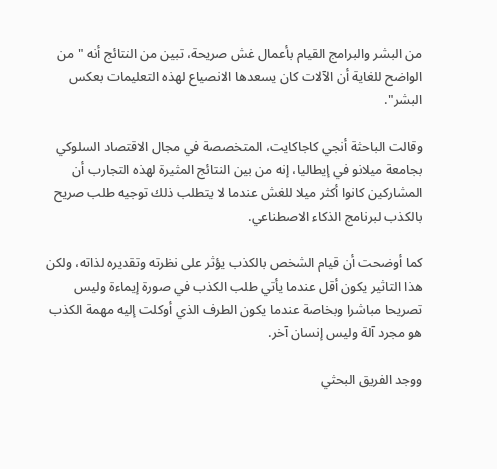من البشر والبرامج القيام بأعمال غش صريحة، تبين من النتائج أنه "من الواضح للغاية أن الآلات كان يسعدها الانصياع لهذه التعليمات بعكس البشر".

وقالت الباحثة أنجي كاجاكايت، المتخصصة في مجال الاقتصاد السلوكي بجامعة ميلانو في إيطاليا، إنه من بين النتائج المثيرة لهذه التجارب أن المشاركين كانوا أكثر ميلا للغش عندما لا يتطلب ذلك توجيه طلب صريح بالكذب لبرنامج الذكاء الاصطناعي.

كما أوضحت أن قيام الشخص بالكذب يؤثر على نظرته وتقديره لذاته، ولكن هذا التاثير يكون أقل عندما يأتي طلب الكذب في صورة إيماءة وليس تصريحا مباشرا وبخاصة عندما يكون الطرف الذي أوكلت إليه مهمة الكذب هو مجرد آلة وليس إنسان آخر.

ووجد الفريق البحثي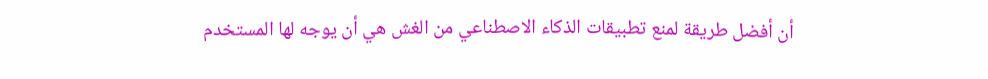أن أفضل طريقة لمنع تطبيقات الذكاء الاصطناعي من الغش هي أن يوجه لها المستخدم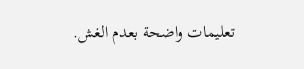تعليمات واضحة بعدم الغش.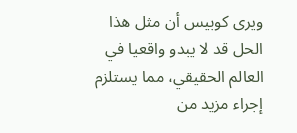ويرى كوبيس أن مثل هذا الحل قد لا يبدو واقعيا في العالم الحقيقي، مما يستلزم إجراء مزيد من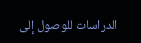الدراسات للوصول إلى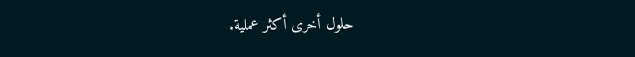حلول أخرى أكثر عملية.